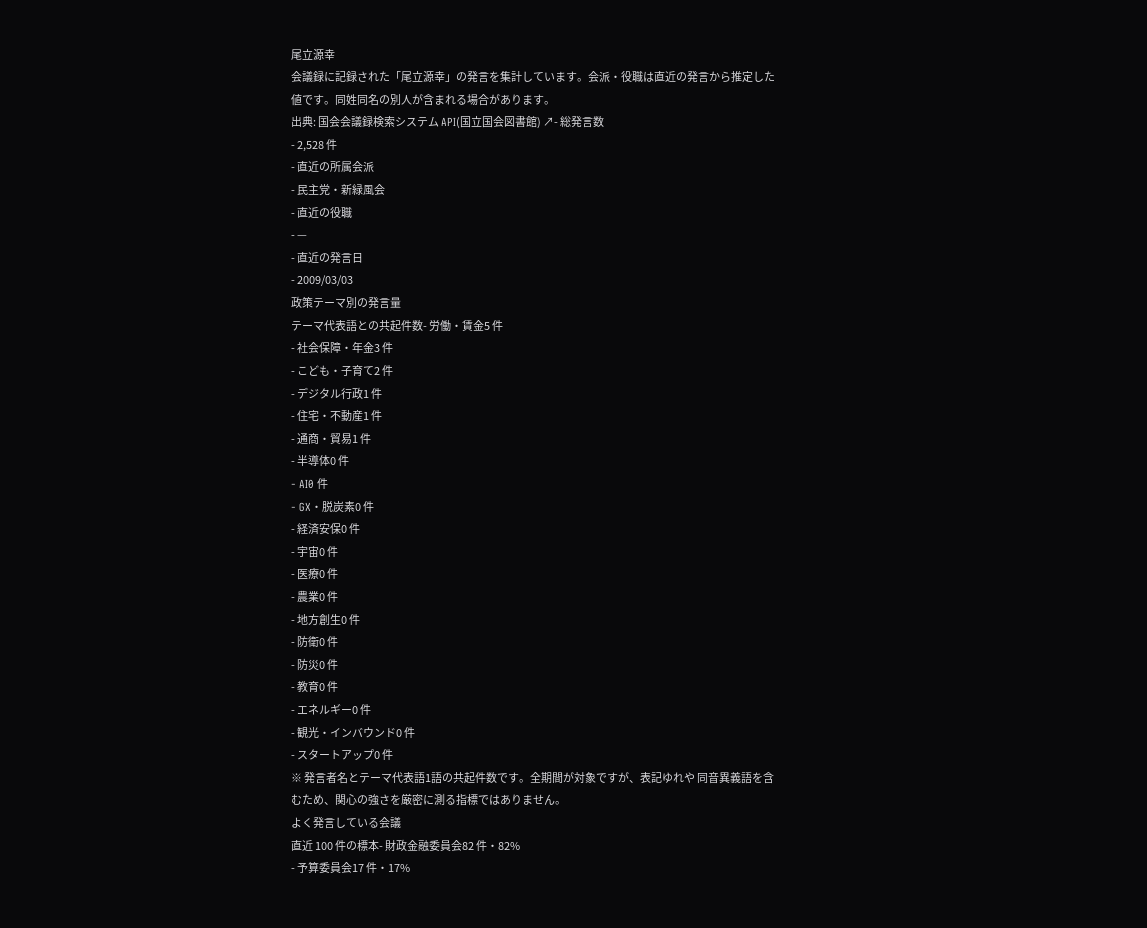尾立源幸
会議録に記録された「尾立源幸」の発言を集計しています。会派・役職は直近の発言から推定した値です。同姓同名の別人が含まれる場合があります。
出典: 国会会議録検索システム API(国立国会図書館) ↗- 総発言数
- 2,528 件
- 直近の所属会派
- 民主党・新緑風会
- 直近の役職
- —
- 直近の発言日
- 2009/03/03
政策テーマ別の発言量
テーマ代表語との共起件数- 労働・賃金5 件
- 社会保障・年金3 件
- こども・子育て2 件
- デジタル行政1 件
- 住宅・不動産1 件
- 通商・貿易1 件
- 半導体0 件
- AI0 件
- GX・脱炭素0 件
- 経済安保0 件
- 宇宙0 件
- 医療0 件
- 農業0 件
- 地方創生0 件
- 防衛0 件
- 防災0 件
- 教育0 件
- エネルギー0 件
- 観光・インバウンド0 件
- スタートアップ0 件
※ 発言者名とテーマ代表語1語の共起件数です。全期間が対象ですが、表記ゆれや 同音異義語を含むため、関心の強さを厳密に測る指標ではありません。
よく発言している会議
直近 100 件の標本- 財政金融委員会82 件・82%
- 予算委員会17 件・17%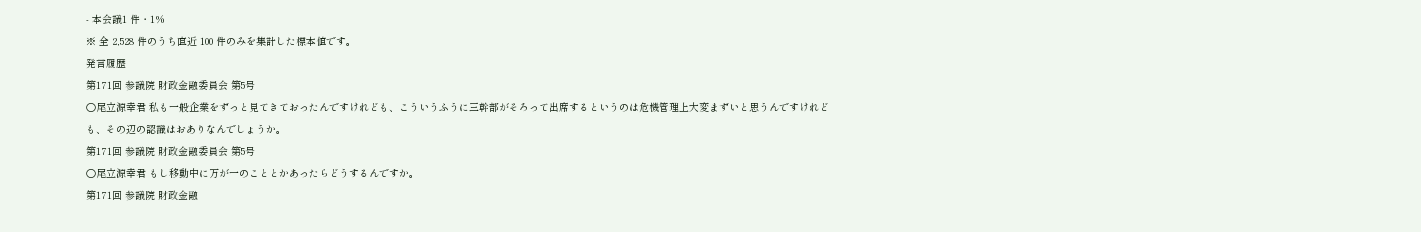- 本会議1 件・1%
※ 全 2,528 件のうち直近 100 件のみを集計した標本値です。
発言履歴
第171回 参議院 財政金融委員会 第5号
○尾立源幸君 私も一般企業をずっと見てきておったんですけれども、こういうふうに三幹部がそろって出席するというのは危機管理上大変まずいと思うんですけれども、その辺の認識はおありなんでしょうか。
第171回 参議院 財政金融委員会 第5号
○尾立源幸君 もし移動中に万が一のこととかあったらどうするんですか。
第171回 参議院 財政金融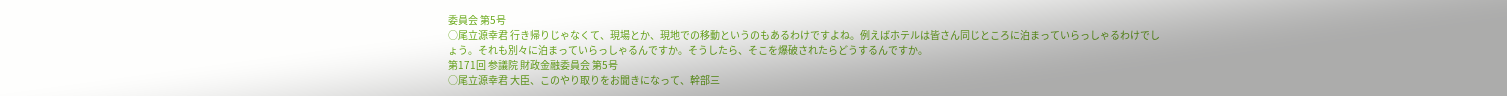委員会 第5号
○尾立源幸君 行き帰りじゃなくて、現場とか、現地での移動というのもあるわけですよね。例えばホテルは皆さん同じところに泊まっていらっしゃるわけでしょう。それも別々に泊まっていらっしゃるんですか。そうしたら、そこを爆破されたらどうするんですか。
第171回 参議院 財政金融委員会 第5号
○尾立源幸君 大臣、このやり取りをお聞きになって、幹部三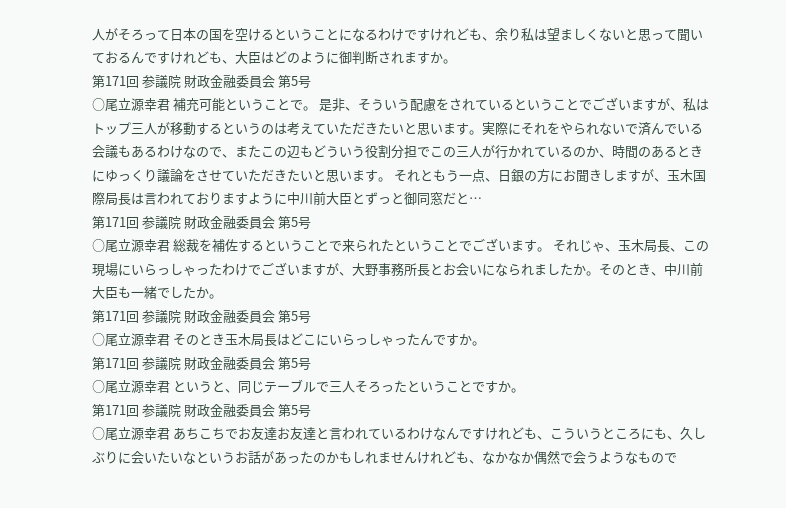人がそろって日本の国を空けるということになるわけですけれども、余り私は望ましくないと思って聞いておるんですけれども、大臣はどのように御判断されますか。
第171回 参議院 財政金融委員会 第5号
○尾立源幸君 補充可能ということで。 是非、そういう配慮をされているということでございますが、私はトップ三人が移動するというのは考えていただきたいと思います。実際にそれをやられないで済んでいる会議もあるわけなので、またこの辺もどういう役割分担でこの三人が行かれているのか、時間のあるときにゆっくり議論をさせていただきたいと思います。 それともう一点、日銀の方にお聞きしますが、玉木国際局長は言われておりますように中川前大臣とずっと御同窓だと…
第171回 参議院 財政金融委員会 第5号
○尾立源幸君 総裁を補佐するということで来られたということでございます。 それじゃ、玉木局長、この現場にいらっしゃったわけでございますが、大野事務所長とお会いになられましたか。そのとき、中川前大臣も一緒でしたか。
第171回 参議院 財政金融委員会 第5号
○尾立源幸君 そのとき玉木局長はどこにいらっしゃったんですか。
第171回 参議院 財政金融委員会 第5号
○尾立源幸君 というと、同じテーブルで三人そろったということですか。
第171回 参議院 財政金融委員会 第5号
○尾立源幸君 あちこちでお友達お友達と言われているわけなんですけれども、こういうところにも、久しぶりに会いたいなというお話があったのかもしれませんけれども、なかなか偶然で会うようなもので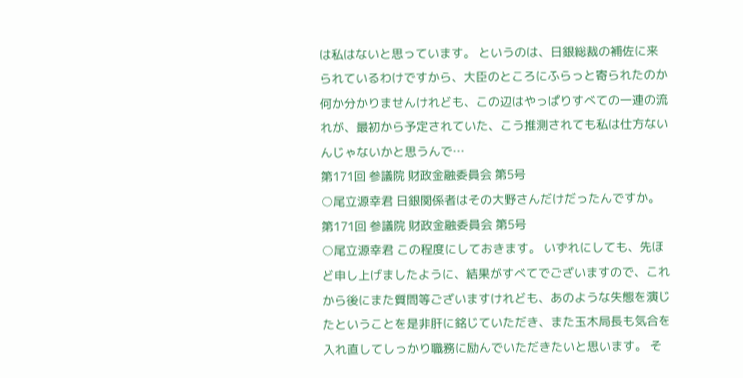は私はないと思っています。 というのは、日銀総裁の補佐に来られているわけですから、大臣のところにふらっと寄られたのか何か分かりませんけれども、この辺はやっぱりすべての一連の流れが、最初から予定されていた、こう推測されても私は仕方ないんじゃないかと思うんで…
第171回 参議院 財政金融委員会 第5号
○尾立源幸君 日銀関係者はその大野さんだけだったんですか。
第171回 参議院 財政金融委員会 第5号
○尾立源幸君 この程度にしておきます。 いずれにしても、先ほど申し上げましたように、結果がすべてでございますので、これから後にまた質問等ございますけれども、あのような失態を演じたということを是非肝に銘じていただき、また玉木局長も気合を入れ直してしっかり職務に励んでいただきたいと思います。 そ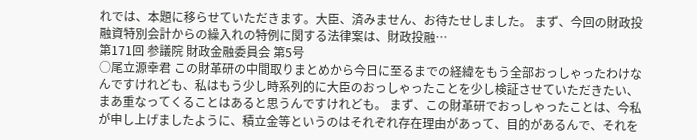れでは、本題に移らせていただきます。大臣、済みません、お待たせしました。 まず、今回の財政投融資特別会計からの繰入れの特例に関する法律案は、財政投融…
第171回 参議院 財政金融委員会 第5号
○尾立源幸君 この財革研の中間取りまとめから今日に至るまでの経緯をもう全部おっしゃったわけなんですけれども、私はもう少し時系列的に大臣のおっしゃったことを少し検証させていただきたい、まあ重なってくることはあると思うんですけれども。 まず、この財革研でおっしゃったことは、今私が申し上げましたように、積立金等というのはそれぞれ存在理由があって、目的があるんで、それを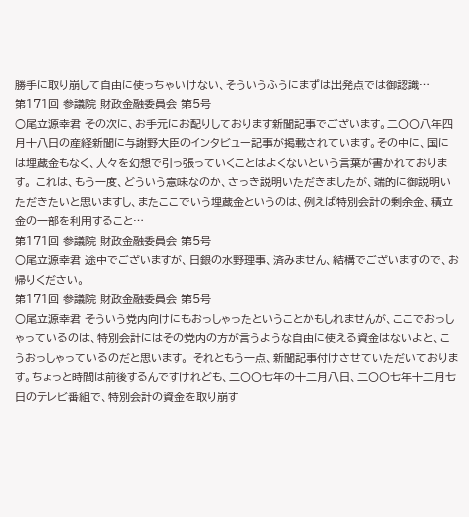勝手に取り崩して自由に使っちゃいけない、そういうふうにまずは出発点では御認識…
第171回 参議院 財政金融委員会 第5号
○尾立源幸君 その次に、お手元にお配りしております新聞記事でございます。二〇〇八年四月十八日の産経新聞に与謝野大臣のインタビュー記事が掲載されています。その中に、国には埋蔵金もなく、人々を幻想で引っ張っていくことはよくないという言葉が書かれております。 これは、もう一度、どういう意味なのか、さっき説明いただきましたが、端的に御説明いただきたいと思いますし、またここでいう埋蔵金というのは、例えば特別会計の剰余金、積立金の一部を利用すること…
第171回 参議院 財政金融委員会 第5号
○尾立源幸君 途中でございますが、日銀の水野理事、済みません、結構でございますので、お帰りください。
第171回 参議院 財政金融委員会 第5号
○尾立源幸君 そういう党内向けにもおっしゃったということかもしれませんが、ここでおっしゃっているのは、特別会計にはその党内の方が言うような自由に使える資金はないよと、こうおっしゃっているのだと思います。 それともう一点、新聞記事付けさせていただいております。ちょっと時間は前後するんですけれども、二〇〇七年の十二月八日、二〇〇七年十二月七日のテレビ番組で、特別会計の資金を取り崩す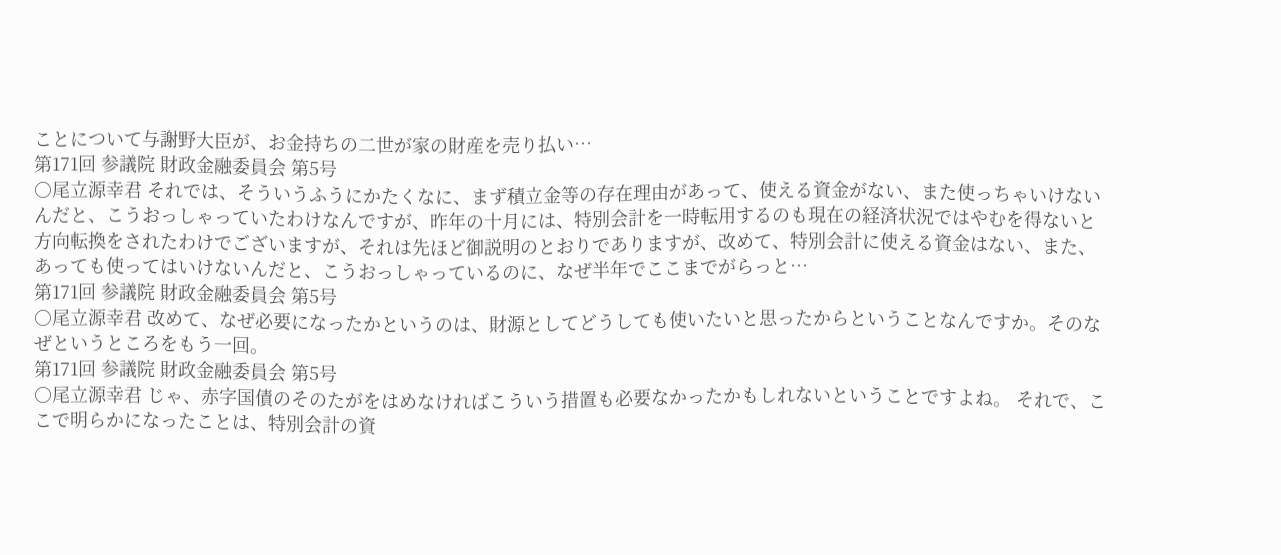ことについて与謝野大臣が、お金持ちの二世が家の財産を売り払い…
第171回 参議院 財政金融委員会 第5号
○尾立源幸君 それでは、そういうふうにかたくなに、まず積立金等の存在理由があって、使える資金がない、また使っちゃいけないんだと、こうおっしゃっていたわけなんですが、昨年の十月には、特別会計を一時転用するのも現在の経済状況ではやむを得ないと方向転換をされたわけでございますが、それは先ほど御説明のとおりでありますが、改めて、特別会計に使える資金はない、また、あっても使ってはいけないんだと、こうおっしゃっているのに、なぜ半年でここまでがらっと…
第171回 参議院 財政金融委員会 第5号
○尾立源幸君 改めて、なぜ必要になったかというのは、財源としてどうしても使いたいと思ったからということなんですか。そのなぜというところをもう一回。
第171回 参議院 財政金融委員会 第5号
○尾立源幸君 じゃ、赤字国債のそのたがをはめなければこういう措置も必要なかったかもしれないということですよね。 それで、ここで明らかになったことは、特別会計の資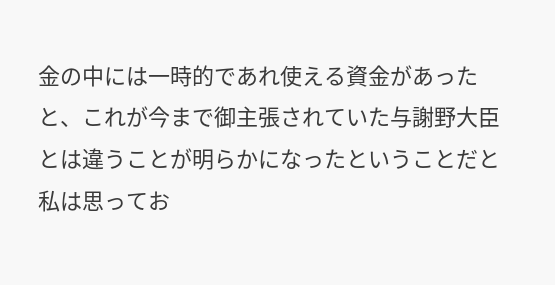金の中には一時的であれ使える資金があったと、これが今まで御主張されていた与謝野大臣とは違うことが明らかになったということだと私は思ってお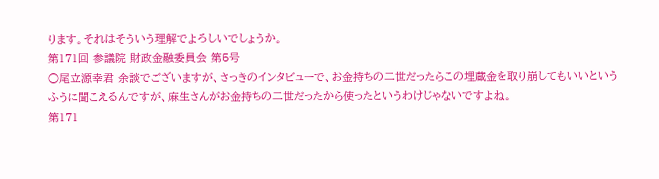ります。それはそういう理解でよろしいでしょうか。
第171回 参議院 財政金融委員会 第5号
○尾立源幸君 余談でございますが、さっきのインタビューで、お金持ちの二世だったらこの埋蔵金を取り崩してもいいというふうに聞こえるんですが、麻生さんがお金持ちの二世だったから使ったというわけじゃないですよね。
第171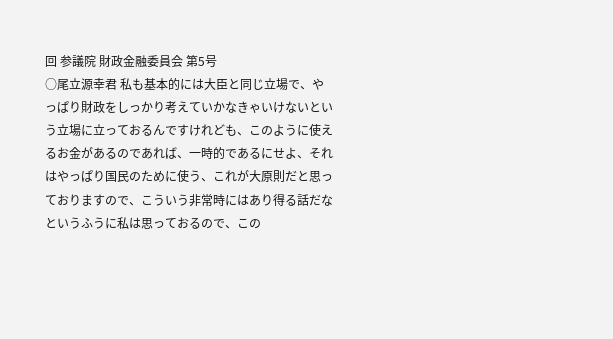回 参議院 財政金融委員会 第5号
○尾立源幸君 私も基本的には大臣と同じ立場で、やっぱり財政をしっかり考えていかなきゃいけないという立場に立っておるんですけれども、このように使えるお金があるのであれば、一時的であるにせよ、それはやっぱり国民のために使う、これが大原則だと思っておりますので、こういう非常時にはあり得る話だなというふうに私は思っておるので、この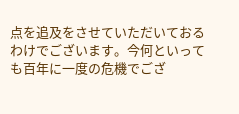点を追及をさせていただいておるわけでございます。今何といっても百年に一度の危機でござ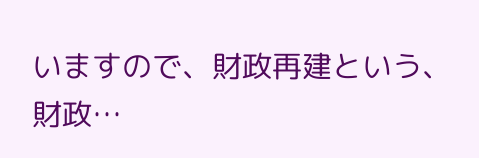いますので、財政再建という、財政…